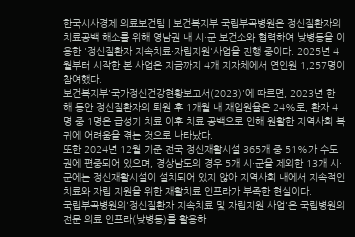한국시사경제 의료보건팀 | 보건복지부 국립부곡병원은 정신질환자의 치료공백 해소를 위해 영남권 내 시·군 보건소와 협력하여 낮병동을 이용한 '정신질환자 지속치료·자립지원'사업을 진행 중이다. 2025년 4월부터 시작한 본 사업은 지금까지 4개 지자체에서 연인원 1,257명이 참여했다.
보건복지부'국가정신건강현황보고서(2023)'에 따르면, 2023년 한 해 동안 정신질환자의 퇴원 후 1개월 내 재입원율은 24%로, 환자 4명 중 1명은 급성기 치료 이후 치료 공백으로 인해 원활한 지역사회 복귀에 어려움을 겪는 것으로 나타났다.
또한 2024년 12월 기준 전국 정신재활시설 365개 중 51%가 수도권에 편중되어 있으며, 경상남도의 경우 5개 시·군을 제외한 13개 시·군에는 정신재활시설이 설치되어 있지 않아 지역사회 내에서 지속적인 치료와 자립 지원을 위한 재활치료 인프라가 부족한 현실이다.
국립부곡병원의'정신질환자 지속치료 및 자립지원 사업'은 국립병원의 전문 의료 인프라(낮병동)를 활용하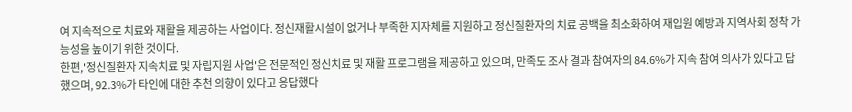여 지속적으로 치료와 재활을 제공하는 사업이다. 정신재활시설이 없거나 부족한 지자체를 지원하고 정신질환자의 치료 공백을 최소화하여 재입원 예방과 지역사회 정착 가능성을 높이기 위한 것이다.
한편,'정신질환자 지속치료 및 자립지원 사업'은 전문적인 정신치료 및 재활 프로그램을 제공하고 있으며, 만족도 조사 결과 참여자의 84.6%가 지속 참여 의사가 있다고 답했으며, 92.3%가 타인에 대한 추천 의향이 있다고 응답했다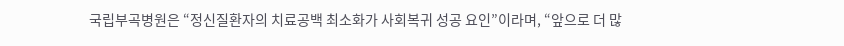국립부곡병원은 “정신질환자의 치료공백 최소화가 사회복귀 성공 요인”이라며, “앞으로 더 많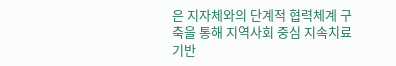은 지자체와의 단계적 협력체계 구축을 통해 지역사회 중심 지속치료 기반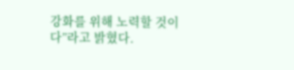강화를 위해 노력할 것이다”라고 밝혔다.